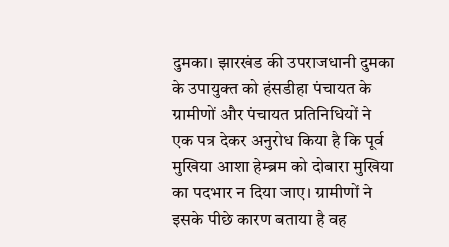दुमका। झारखंड की उपराजधानी दुमका के उपायुक्त को हंसडीहा पंचायत के ग्रामीणों और पंचायत प्रतिनिधियों ने एक पत्र देकर अनुरोध किया है कि पूर्व मुखिया आशा हेम्ब्रम को दोबारा मुखिया का पदभार न दिया जाए। ग्रामीणों ने इसके पीछे कारण बताया है वह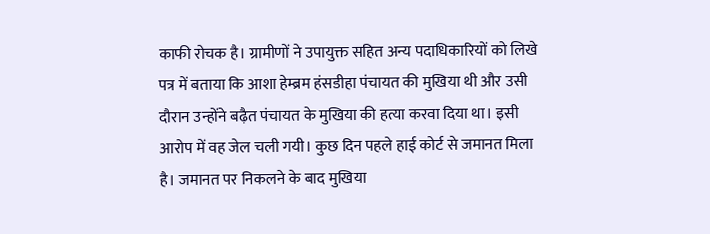काफी रोचक है। ग्रामीणों ने उपायुक्त सहित अन्य पदाधिकारियों को लिखे पत्र में बताया कि आशा हेम्ब्रम हंसडीहा पंचायत की मुखिया थी और उसी दौरान उन्होंने बढ़ैत पंचायत के मुखिया की हत्या करवा दिया था। इसी आरोप में वह जेल चली गयी। कुछ दिन पहले हाई कोर्ट से जमानत मिला है। जमानत पर निकलने के बाद मुखिया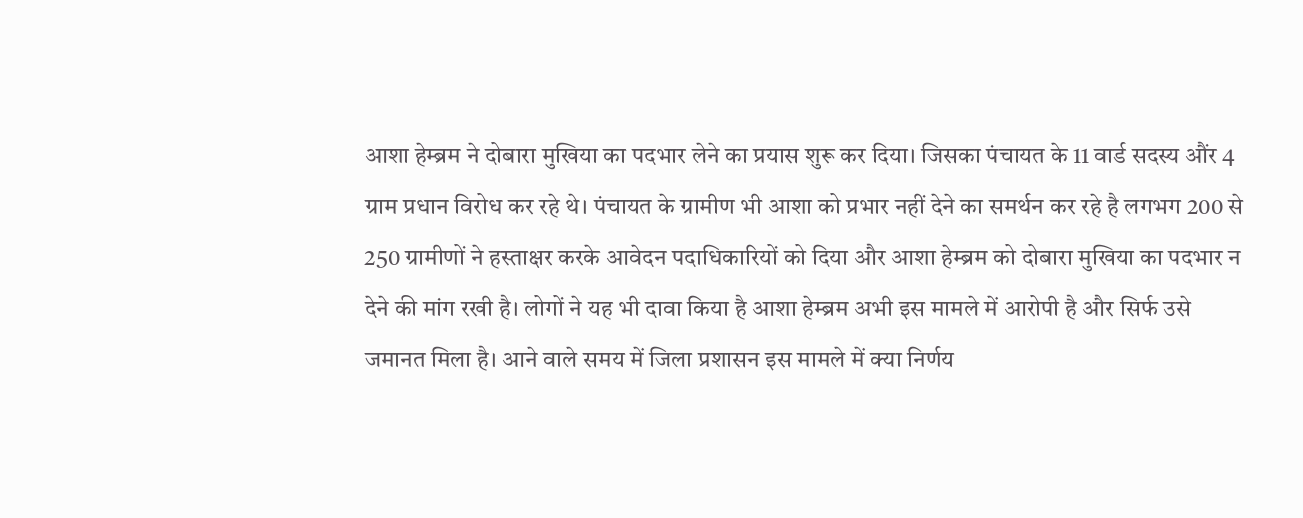आशा हेम्ब्रम ने दोबारा मुखिया का पदभार लेने का प्रयास शुरू कर दिया। जिसका पंचायत के 11 वार्ड सदस्य औंर 4 ग्राम प्रधान विरोध कर रहे थे। पंचायत के ग्रामीण भी आशा को प्रभार नहीं देने का समर्थन कर रहे है लगभग 200 से 250 ग्रामीणों ने हस्ताक्षर करके आवेदन पदाधिकारियों को दिया और आशा हेम्ब्रम को दोबारा मुखिया का पदभार न देने की मांग रखी है। लोगों ने यह भी दावा किया है आशा हेम्ब्रम अभी इस मामले में आरोपी है और सिर्फ उसे जमानत मिला है। आने वाले समय में जिला प्रशासन इस मामले में क्या निर्णय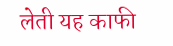लेती यह काफी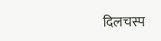दिलचस्प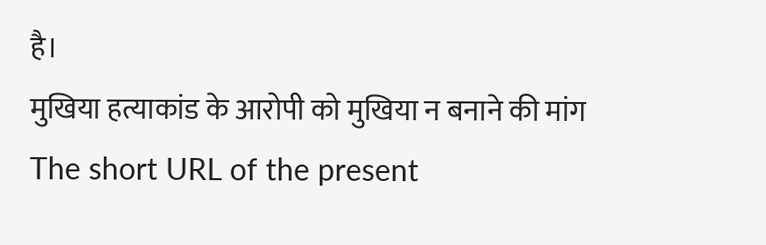है।
मुखिया हत्याकांड के आरोपी को मुखिया न बनाने की मांग
The short URL of the present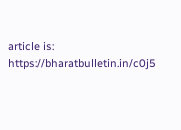article is: https://bharatbulletin.in/c0j5